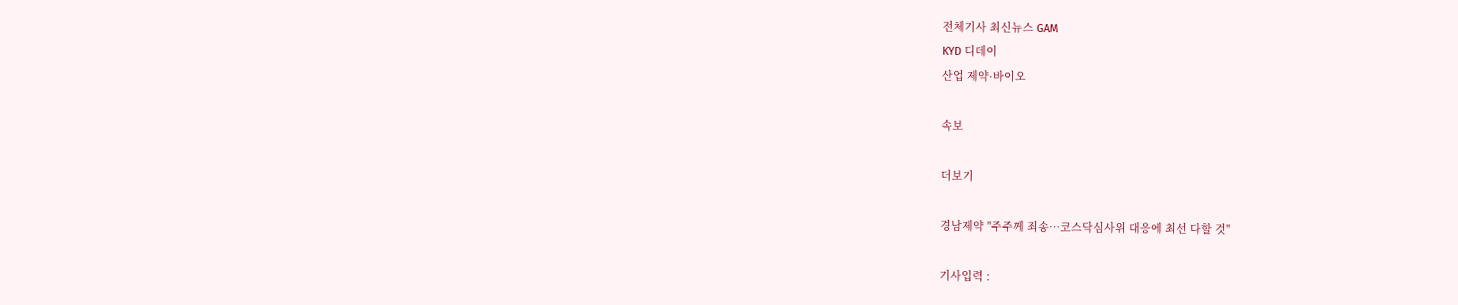전체기사 최신뉴스 GAM
KYD 디데이
산업 제약·바이오

속보

더보기

경남제약 "주주께 죄송…코스닥심사위 대응에 최선 다할 것"

기사입력 :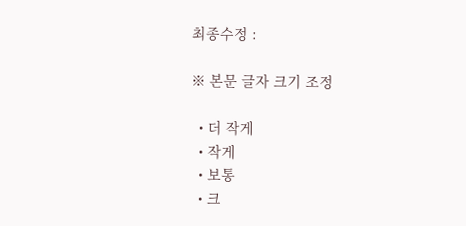최종수정 :

※ 본문 글자 크기 조정

  • 더 작게
  • 작게
  • 보통
  • 크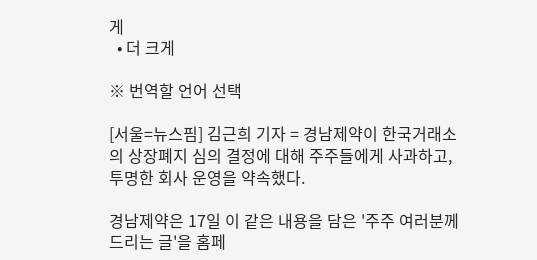게
  • 더 크게

※ 번역할 언어 선택

[서울=뉴스핌] 김근희 기자 = 경남제약이 한국거래소의 상장폐지 심의 결정에 대해 주주들에게 사과하고, 투명한 회사 운영을 약속했다.

경남제약은 17일 이 같은 내용을 담은 '주주 여러분께 드리는 글'을 홈페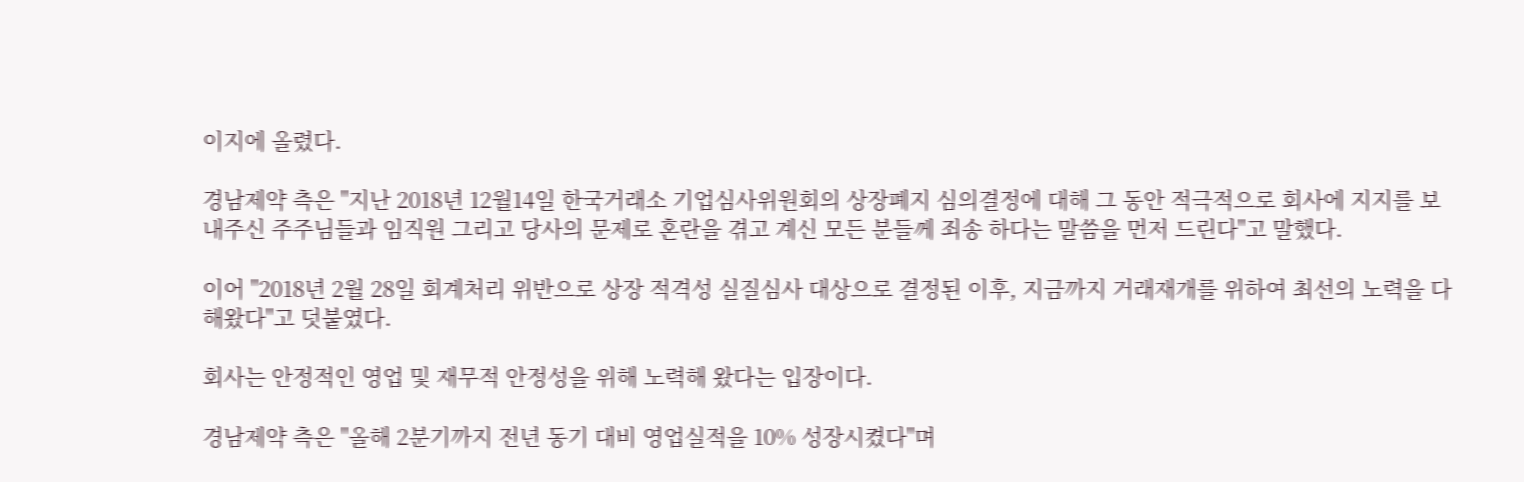이지에 올렸다.

경남제약 측은 "지난 2018년 12월14일 한국거래소 기업심사위원회의 상장폐지 심의결정에 대해 그 동안 적극적으로 회사에 지지를 보내주신 주주님들과 임직원 그리고 당사의 문제로 혼란을 겪고 계신 모든 분들께 죄송 하다는 말씀을 먼저 드린다"고 말했다.

이어 "2018년 2월 28일 회계처리 위반으로 상장 적격성 실질심사 대상으로 결정된 이후, 지금까지 거래재개를 위하여 최선의 노력을 다해왔다"고 덧붙였다.

회사는 안정적인 영업 및 재무적 안정성을 위해 노력해 왔다는 입장이다.

경남제약 측은 "올해 2분기까지 전년 동기 대비 영업실적을 10% 성장시켰다"며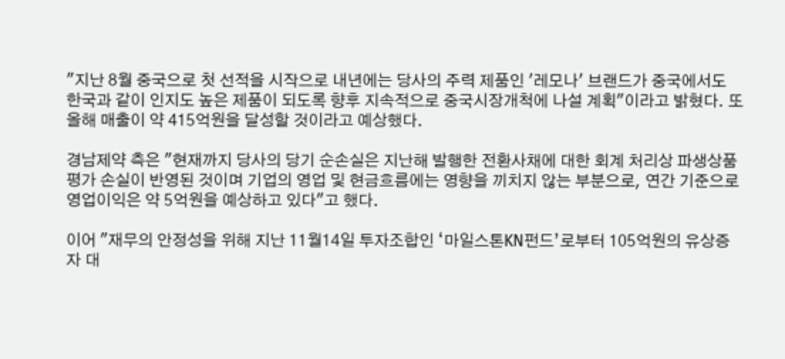"지난 8월 중국으로 첫 선적을 시작으로 내년에는 당사의 주력 제품인 '레모나' 브랜드가 중국에서도 한국과 같이 인지도 높은 제품이 되도록 향후 지속적으로 중국시장개척에 나설 계획"이라고 밝혔다. 또 올해 매출이 약 415억원을 달성할 것이라고 예상했다.

경남제약 측은 "현재까지 당사의 당기 순손실은 지난해 발행한 전환사채에 대한 회계 처리상 파생상품 평가 손실이 반영된 것이며 기업의 영업 및 현금흐름에는 영향을 끼치지 않는 부분으로, 연간 기준으로 영업이익은 약 5억원을 예상하고 있다"고 했다.

이어 "재무의 안정성을 위해 지난 11월14일 투자조합인 ‘마일스톤KN펀드’로부터 105억원의 유상증자 대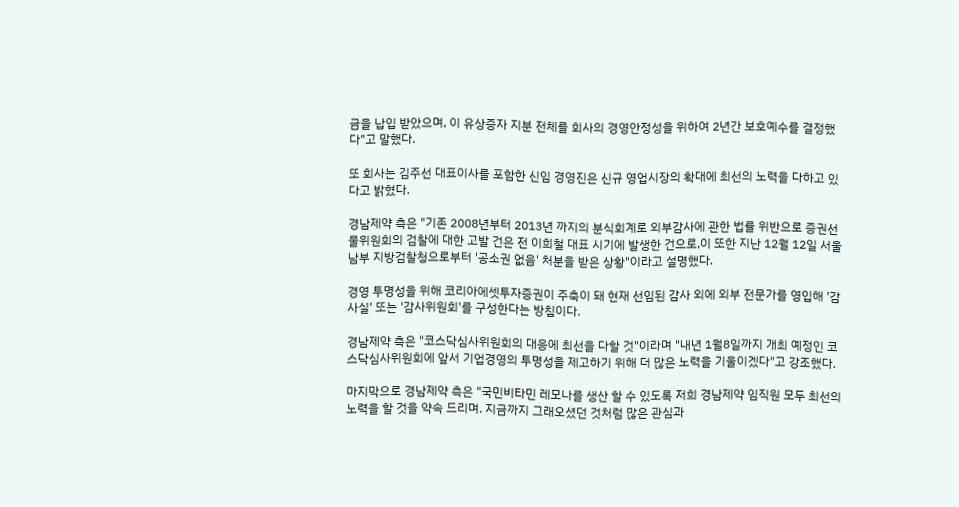금을 납입 받았으며, 이 유상증자 지분 전체를 회사의 경영안정성을 위하여 2년간 보호예수를 결정했다"고 말했다.

또 회사는 김주선 대표이사를 포함한 신임 경영진은 신규 영업시장의 확대에 최선의 노력을 다하고 있다고 밝혔다.

경남제약 측은 "기존 2008년부터 2013년 까지의 분식회계로 외부감사에 관한 법률 위반으로 증권선물위원회의 검찰에 대한 고발 건은 전 이희철 대표 시기에 발생한 건으로,이 또한 지난 12월 12일 서울남부 지방검찰청으로부터 '공소권 없음' 처분을 받은 상황"이라고 설명했다.

경영 투명성을 위해 코리아에셋투자증권이 주축이 돼 현재 선임된 감사 외에 외부 전문가를 영입해 '감사실' 또는 '감사위원회'를 구성한다는 방침이다.

경남제약 측은 "코스닥심사위원회의 대응에 최선을 다할 것"이라며 "내년 1월8일까지 개최 예정인 코스닥심사위원회에 앞서 기업경영의 투명성을 제고하기 위해 더 많은 노력을 기울이겠다"고 강조했다.

마지막으로 경남제약 측은 "국민비타민 레모나를 생산 할 수 있도록 저희 경남제약 임직원 모두 최선의 노력을 할 것을 약속 드리며. 지금까지 그래오셨던 것처럼 많은 관심과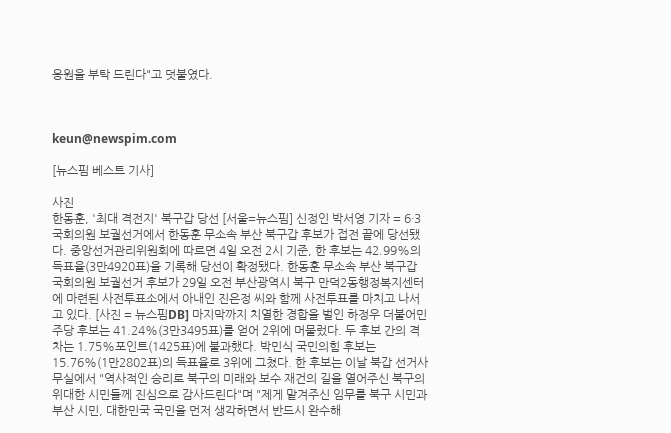응원을 부탁 드린다"고 덧붙였다.



keun@newspim.com

[뉴스핌 베스트 기사]

사진
한동훈, '최대 격전지' 북구갑 당선 [서울=뉴스핌] 신정인 박서영 기자 = 6·3 국회의원 보궐선거에서 한동훈 무소속 부산 북구갑 후보가 접전 끝에 당선됐다. 중앙선거관리위원회에 따르면 4일 오전 2시 기준, 한 후보는 42.99%의 득표율(3만4920표)을 기록해 당선이 확정됐다. 한동훈 무소속 부산 북구갑 국회의원 보궐선거 후보가 29일 오전 부산광역시 북구 만덕2동행정복지센터에 마련된 사전투표소에서 아내인 진은정 씨와 함께 사전투표를 마치고 나서고 있다. [사진 = 뉴스핌DB] 마지막까지 치열한 경합을 벌인 하정우 더불어민주당 후보는 41.24%(3만3495표)를 얻어 2위에 머물렀다. 두 후보 간의 격차는 1.75%포인트(1425표)에 불과했다. 박민식 국민의힘 후보는 15.76%(1만2802표)의 득표율로 3위에 그쳤다. 한 후보는 이날 북갑 선거사무실에서 "역사적인 승리로 북구의 미래와 보수 재건의 길을 열어주신 북구의 위대한 시민들께 진심으로 감사드린다"며 "제게 맡겨주신 임무를 북구 시민과 부산 시민, 대한민국 국민을 먼저 생각하면서 반드시 완수해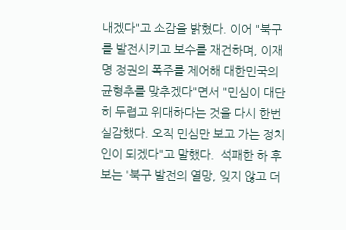내겠다"고 소감을 밝혔다. 이어 "북구를 발전시키고 보수를 재건하며, 이재명 정권의 폭주를 제어해 대한민국의 균형추를 맞추겠다"면서 "민심이 대단히 두렵고 위대하다는 것을 다시 한번 실감했다. 오직 민심만 보고 가는 정치인이 되겠다"고 말했다.  석패한 하 후보는 '북구 발전의 열망, 잊지 않고 더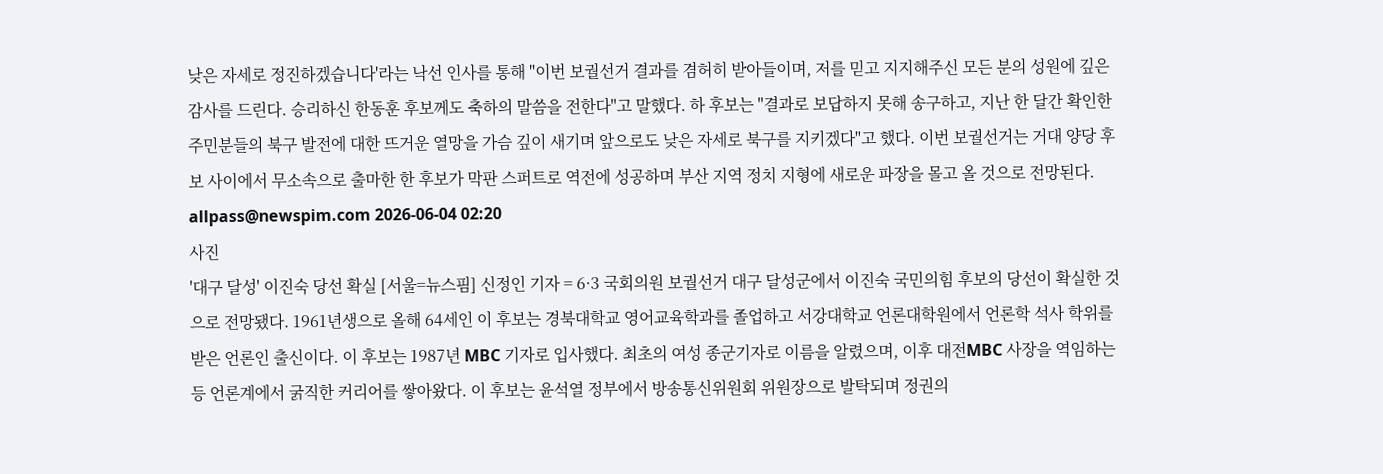낮은 자세로 정진하겠습니다'라는 낙선 인사를 통해 "이번 보궐선거 결과를 겸허히 받아들이며, 저를 믿고 지지해주신 모든 분의 성원에 깊은 감사를 드린다. 승리하신 한동훈 후보께도 축하의 말씀을 전한다"고 말했다. 하 후보는 "결과로 보답하지 못해 송구하고, 지난 한 달간 확인한 주민분들의 북구 발전에 대한 뜨거운 열망을 가슴 깊이 새기며 앞으로도 낮은 자세로 북구를 지키겠다"고 했다. 이번 보궐선거는 거대 양당 후보 사이에서 무소속으로 출마한 한 후보가 막판 스퍼트로 역전에 성공하며 부산 지역 정치 지형에 새로운 파장을 몰고 올 것으로 전망된다. allpass@newspim.com 2026-06-04 02:20
사진
'대구 달성' 이진숙 당선 확실 [서울=뉴스핌] 신정인 기자 = 6·3 국회의원 보궐선거 대구 달성군에서 이진숙 국민의힘 후보의 당선이 확실한 것으로 전망됐다. 1961년생으로 올해 64세인 이 후보는 경북대학교 영어교육학과를 졸업하고 서강대학교 언론대학원에서 언론학 석사 학위를 받은 언론인 출신이다. 이 후보는 1987년 MBC 기자로 입사했다. 최초의 여성 종군기자로 이름을 알렸으며, 이후 대전MBC 사장을 역임하는 등 언론계에서 굵직한 커리어를 쌓아왔다. 이 후보는 윤석열 정부에서 방송통신위원회 위원장으로 발탁되며 정권의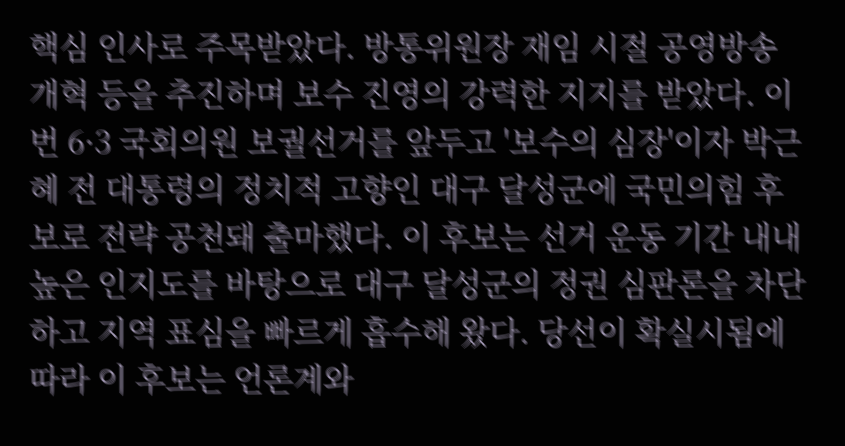핵심 인사로 주목받았다. 방통위원장 재임 시절 공영방송 개혁 등을 추진하며 보수 진영의 강력한 지지를 받았다. 이번 6·3 국회의원 보궐선거를 앞두고 '보수의 심장'이자 박근혜 전 대통령의 정치적 고향인 대구 달성군에 국민의힘 후보로 전략 공천돼 출마했다. 이 후보는 선거 운동 기간 내내 높은 인지도를 바탕으로 대구 달성군의 정권 심판론을 차단하고 지역 표심을 빠르게 흡수해 왔다. 당선이 확실시됨에 따라 이 후보는 언론계와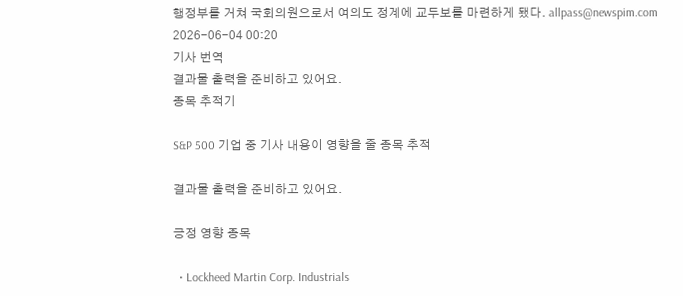행정부를 거쳐 국회의원으로서 여의도 정계에 교두보를 마련하게 됐다. allpass@newspim.com 2026-06-04 00:20
기사 번역
결과물 출력을 준비하고 있어요.
종목 추적기

S&P 500 기업 중 기사 내용이 영향을 줄 종목 추적

결과물 출력을 준비하고 있어요.

긍정 영향 종목

  • Lockheed Martin Corp. Industrials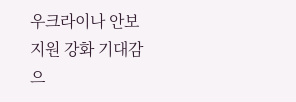우크라이나 안보 지원 강화 기대감으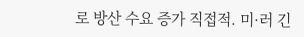로 방산 수요 증가 직접적. 미·러 긴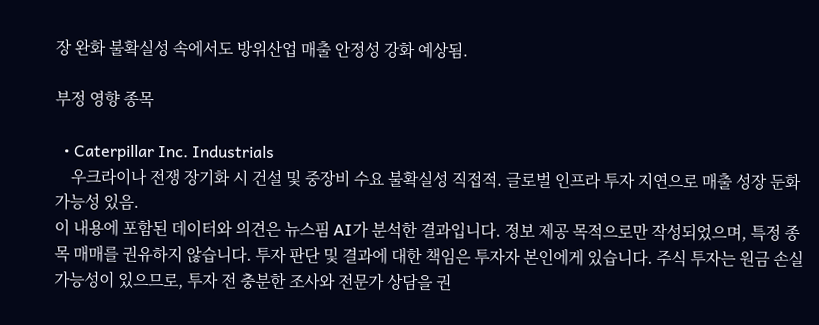장 완화 불확실성 속에서도 방위산업 매출 안정성 강화 예상됨.

부정 영향 종목

  • Caterpillar Inc. Industrials
    우크라이나 전쟁 장기화 시 건설 및 중장비 수요 불확실성 직접적. 글로벌 인프라 투자 지연으로 매출 성장 둔화 가능성 있음.
이 내용에 포함된 데이터와 의견은 뉴스핌 AI가 분석한 결과입니다. 정보 제공 목적으로만 작성되었으며, 특정 종목 매매를 권유하지 않습니다. 투자 판단 및 결과에 대한 책임은 투자자 본인에게 있습니다. 주식 투자는 원금 손실 가능성이 있으므로, 투자 전 충분한 조사와 전문가 상담을 권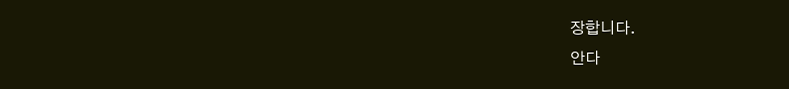장합니다.
안다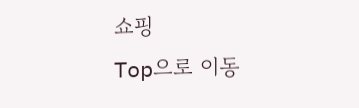쇼핑
Top으로 이동